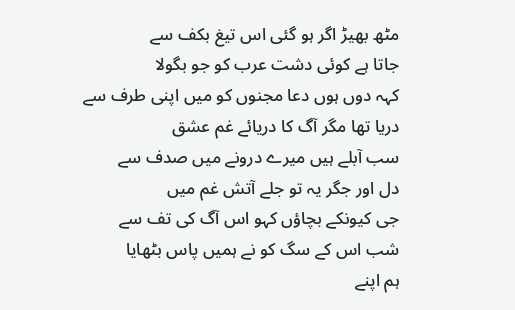مٹھ بھیڑ اگر ہو گئی اس تیغ بکف سے
جاتا ہے کوئی دشت عرب کو جو بگولا
کہہ دوں ہوں دعا مجنوں کو میں اپنی طرف سے
دریا تھا مگر آگ کا دریائے غم عشق
سب آبلے ہیں میرے درونے میں صدف سے
دل اور جگر یہ تو جلے آتش غم میں
جی کیونکے بچاؤں کہو اس آگ کی تف سے
شب اس کے سگ کو نے ہمیں پاس بٹھایا
ہم اپنے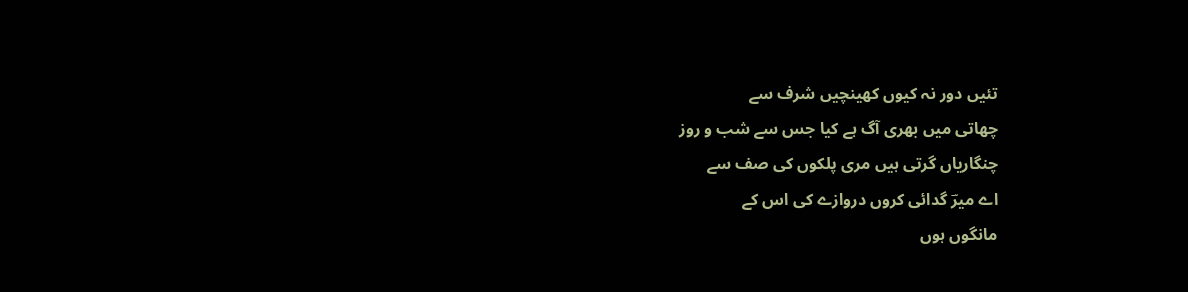تئیں دور نہ کیوں کھینچیں شرف سے
چھاتی میں بھری آگ ہے کیا جس سے شب و روز
چنگاریاں گرتی ہیں مری پلکوں کی صف سے
اے میرؔ گدائی کروں دروازے کی اس کے
مانگوں ہوں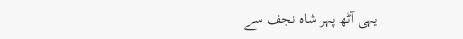یہی آٹھ پہر شاہ نجف سے